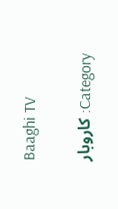Baaghi TV

Category: کاروبار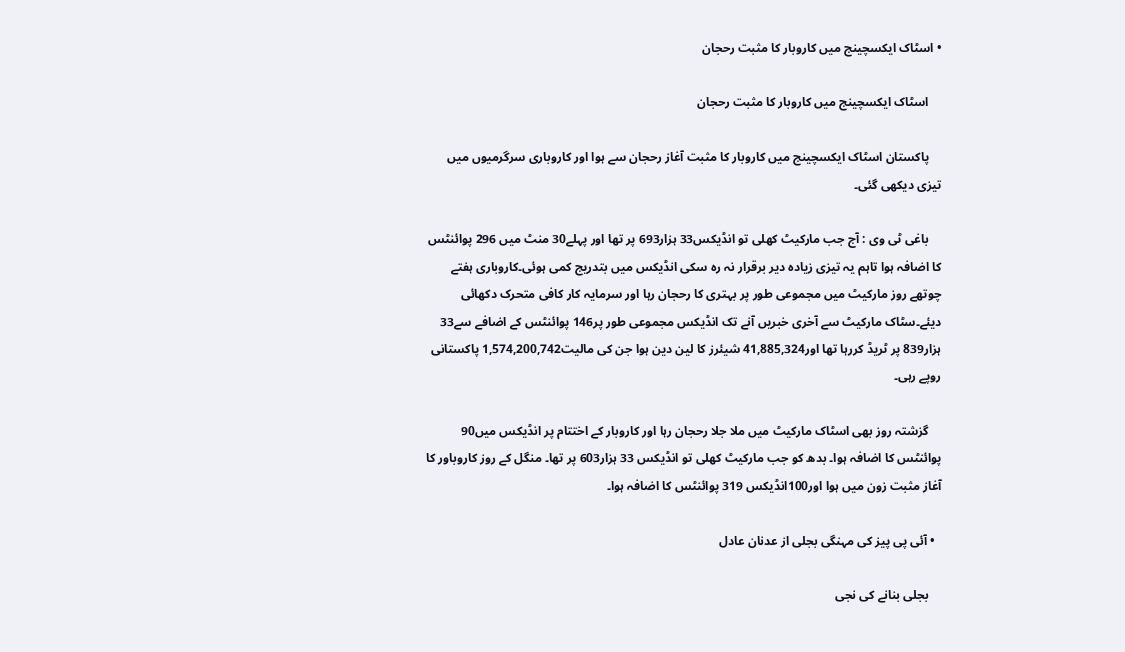• اسٹاک ایکسچینج میں کاروبار کا مثبت رحجان

    اسٹاک ایکسچینج میں کاروبار کا مثبت رحجان

    پاکستان اسٹاک ایکسچینج میں کاروبار کا مثبت آغاز رحجان سے ہوا اور کاروباری سرگرمیوں میں تیزی دیکھی گئی۔

    باغی ٹی وی : آج جب مارکیٹ کھلی تو انڈیکس33 ہزار693 پر تھا اور پہلے30 منٹ میں 296 پوائنٹس کا اضافہ ہوا تاہم یہ تیزی زیادہ دیر برقرار نہ رہ سکی انڈیکس میں بتدریج کمی ہوئی۔کاروباری ہفتے چوتھے روز مارکیٹ میں مجموعی طور پر بہتری کا رحجان رہا اور سرمایہ کار کافی متحرک دکھائی دیئے۔سٹاک مارکیٹ سے آخری خبریں آنے تک انڈیکس مجموعی طور پر146 پوائنٹس کے اضافے سے33 ہزار839 پر ٹریڈ کررہا تھا اور41,885,324 شیئرز کا لین دین ہوا جن کی مالیت1,574,200,742 پاکستانی روپے رہی۔

    گزشتہ روز بھی اسٹاک مارکیٹ میں ملا جلا رحجان رہا اور کاروبار کے اختتام پر انڈیکس میں90 پوائنٹس کا اضافہ ہوا۔ بدھ کو جب مارکیٹ کھلی تو انڈیکس 33 ہزار603 پر تھا۔ منگل کے روز کاروباور کا آغاز مثبت زون میں ہوا اور100انڈیکس 319 پوائنٹس کا اضافہ ہوا۔

  • آئی پی پیز کی مہنگی بجلی از عدنان عادل

    بجلی بنانے کی نجی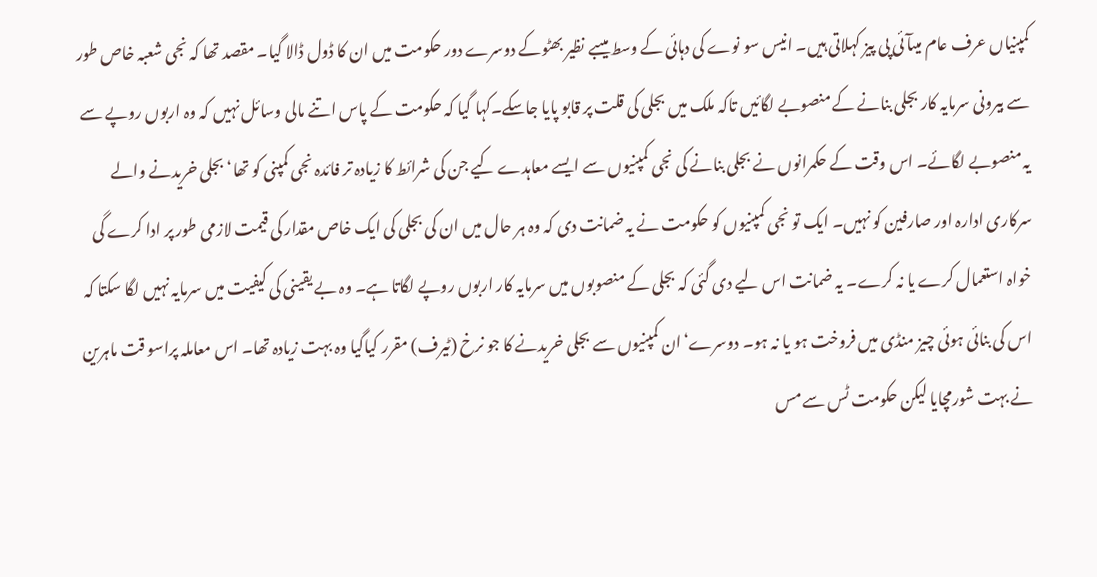کمپنیاں عرف عام میںآئی پی پیز کہلاتی ہیں۔ انیس سو نوے کی دہائی کے وسط میںبے نظیر بھٹوکے دوسرے دور حکومت میں ان کا ڈول ڈالا گیا۔ مقصد تھا کہ نجی شعبہ خاص طور سے بیرونی سرمایہ کار بجلی بنانے کے منصوبے لگائیں تاکہ ملک میں بجلی کی قلت پر قابو پایا جاسکے۔کہا گیا کہ حکومت کے پاس اتنے مالی وسائل نہیں کہ وہ اربوں روپے سے یہ منصوبے لگائے۔ اس وقت کے حکمرانوں نے بجلی بنانے کی نجی کمپنیوں سے ایسے معاہدے کیے جن کی شرائط کا زیادہ تر فائدہ نجی کمپنی کو تھا‘ بجلی خریدنے والے سرکاری ادارہ اور صارفین کو نہیں۔ ایک تو نجی کمپنیوں کو حکومت نے یہ ضمانت دی کہ وہ ہر حال میں ان کی بجلی کی ایک خاص مقدار کی قیمت لازمی طور پر ادا کرے گی خواہ استعمال کرے یا نہ کرے۔ یہ ضمانت اس لیے دی گئی کہ بجلی کے منصوبوں میں سرمایہ کار اربوں روپے لگاتا ہے۔ وہ بے یقینی کی کیفیت میں سرمایہ نہیں لگا سکتا کہ اس کی بنائی ہوئی چیز منڈی میں فروخت ہو یا نہ ہو۔ دوسرے‘ان کمپنیوں سے بجلی خریدنے کا جو نرخ (ٹیرف) مقرر کیاگیا وہ بہت زیادہ تھا۔ اس معاملہ پراسو قت ماہرین نے بہت شورمچایا لیکن حکومت ٹس سے مس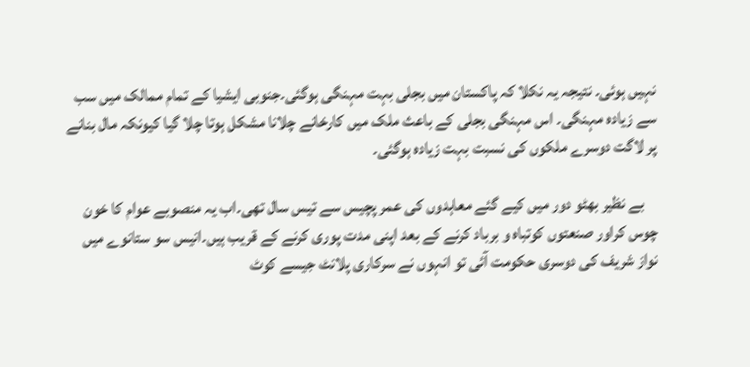نہیں ہوئی۔ نتیجہ یہ نکلا کہ پاکستان میں بجلی بہت مہنگی ہوگئی۔جنوبی ایشیا کے تمام ممالک میں سب سے زیادہ مہنگی۔ اس مہنگی بجلی کے باعث ملک میں کارخانے چلانا مشکل ہوتا چلا گیا کیونکہ مال بنانے پر لاگت دوسرے ملکوں کی نسبت بہت زیادہ ہوگئی۔

    بے نظیر بھٹو دور میں کیے گئے معاہدوں کی عمر پچیس سے تیس سال تھی۔اب یہ منصوبے عوام کا خون چوس کراور صنعتوں کوتباہ و برباد کرنے کے بعد اپنی مدت پوری کرنے کے قریب ہیں۔انیس سو ستانوے میں نواز شریف کی دوسری حکومت آئی تو انہوں نے سرکاری پلانٹ جیسے کوٹ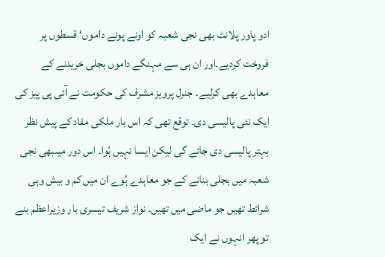ادو پاور پلانٹ بھی نجی شعبہ کو اونے پونے داموں‘ قسطوں پر فروخت کردیے۔اور ان ہی سے مہنگے داموں بجلی خریدنے کے معاہدے بھی کرلیے۔ جنرل پرویز مشرف کی حکومت نے آئی پی پیز کی ایک نئی پالیسی دی۔ توقع تھی کہ اس بار ملکی مفاد کے پیش نظر بہتر پالیسی دی جائے گی لیکن ایسا نہیں ہُوا۔ اس دور میںبھی نجی شعبہ میں بجلی بنانے کے جو معاہدے ہُوے ان میں کم و بیش وہی شرائط تھیں جو ماضی میں تھیں۔ نواز شریف تیسری بار وزیراعظم بنے تو پھر انہوں نے ایک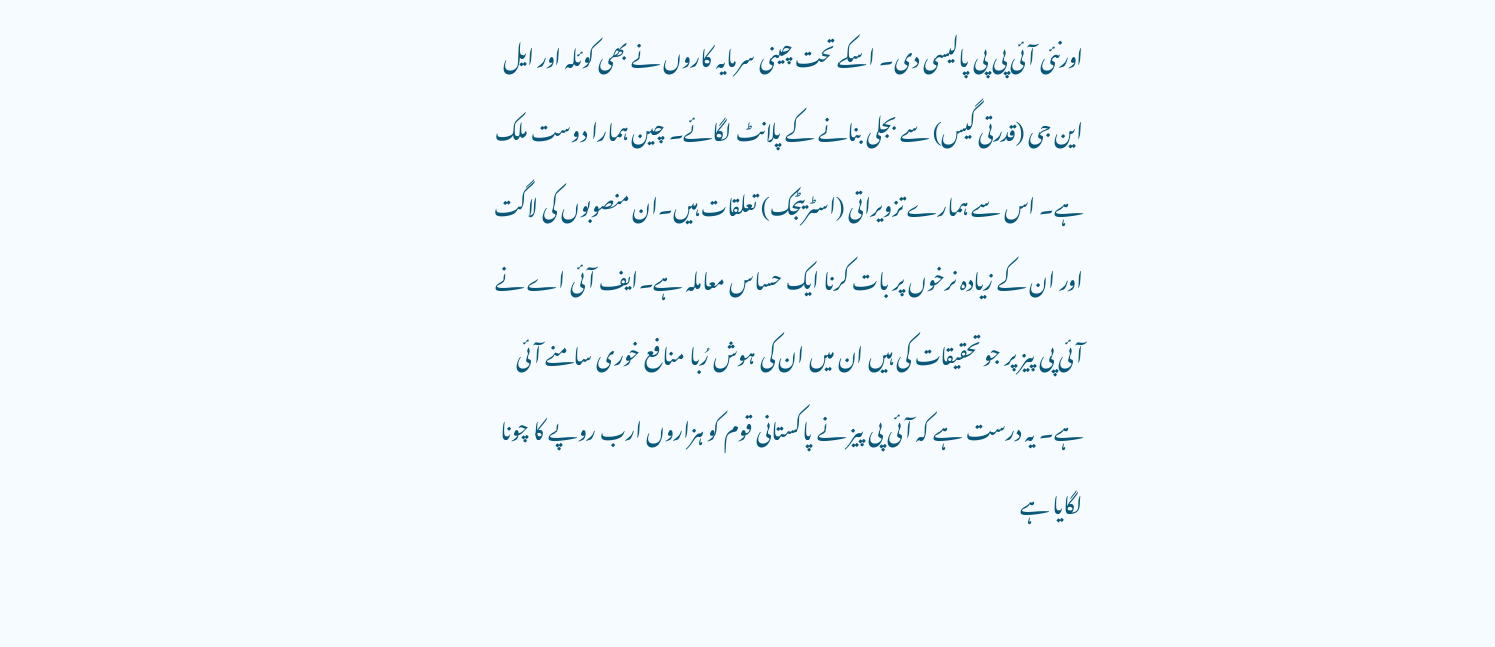اورنئی آئی پی پی پالیسی دی۔ اسکے تحت چینی سرمایہ کاروں نے بھی کوئلہ اور ایل این جی (قدرتی گیس) سے بجلی بنانے کے پلانٹ لگائے۔ چین ہمارا دوست ملک ہے۔ اس سے ہمارے تزویراتی (اسٹریٹجک) تعلقات ہیں۔ان منصوبوں کی لاگت اور ان کے زیادہ نرخوں پر بات کرنا ایک حساس معاملہ ہے۔ایف آئی اے نے آئی پی پیز پر جو تحقیقات کی ہیں ان میں ان کی ہوش رُبا منافع خوری سامنے آئی ہے۔ یہ درست ہے کہ آئی پی پیز نے پاکستانی قوم کو ہزاروں ارب روپے کا چونا لگایا ہے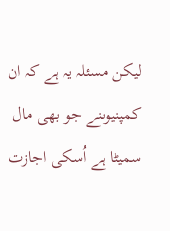لیکن مسئلہ یہ ہے کہ ان کمپنیوںنے جو بھی مال سمیٹا ہے اُسکی اجازت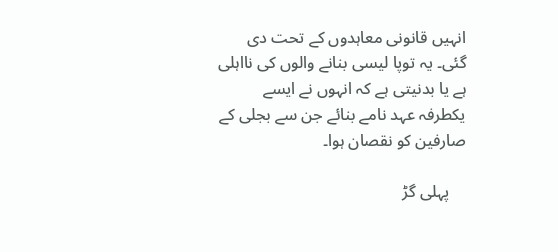انہیں قانونی معاہدوں کے تحت دی گئی۔ یہ توپا لیسی بنانے والوں کی نااہلی ہے یا بدنیتی ہے کہ انہوں نے ایسے یکطرفہ عہد نامے بنائے جن سے بجلی کے صارفین کو نقصان ہوا۔

    پہلی گڑ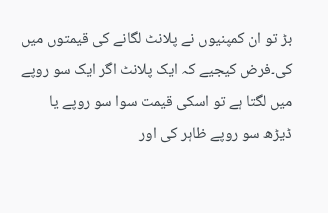بڑ تو ان کمپنیوں نے پلانٹ لگانے کی قیمتوں میں کی۔فرض کیجیے کہ ایک پلانٹ اگر ایک سو روپے میں لگتا ہے تو اسکی قیمت سوا سو روپے یا ڈیڑھ سو روپے ظاہر کی اور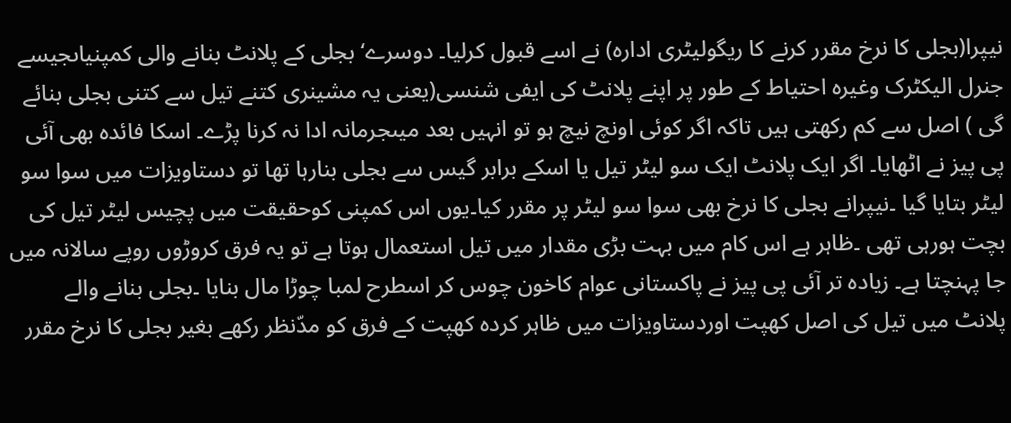نیپرا(بجلی کا نرخ مقرر کرنے کا ریگولیٹری ادارہ) نے اسے قبول کرلیا۔ دوسرے‘ بجلی کے پلانٹ بنانے والی کمپنیاںجیسے جنرل الیکٹرک وغیرہ احتیاط کے طور پر اپنے پلانٹ کی ایفی شنسی(یعنی یہ مشینری کتنے تیل سے کتنی بجلی بنائے گی ) اصل سے کم رکھتی ہیں تاکہ اگر کوئی اونچ نیچ ہو تو انہیں بعد میںجرمانہ ادا نہ کرنا پڑے۔ اسکا فائدہ بھی آئی پی پیز نے اٹھایا۔ اگر ایک پلانٹ ایک سو لیٹر تیل یا اسکے برابر گیس سے بجلی بنارہا تھا تو دستاویزات میں سوا سو لیٹر بتایا گیا ۔نیپرانے بجلی کا نرخ بھی سوا سو لیٹر پر مقرر کیا۔یوں اس کمپنی کوحقیقت میں پچیس لیٹر تیل کی بچت ہورہی تھی ۔ظاہر ہے اس کام میں بہت بڑی مقدار میں تیل استعمال ہوتا ہے تو یہ فرق کروڑوں روپے سالانہ میں جا پہنچتا ہے۔ زیادہ تر آئی پی پیز نے پاکستانی عوام کاخون چوس کر اسطرح لمبا چوڑا مال بنایا ۔بجلی بنانے والے پلانٹ میں تیل کی اصل کھپت اوردستاویزات میں ظاہر کردہ کھپت کے فرق کو مدّنظر رکھے بغیر بجلی کا نرخ مقرر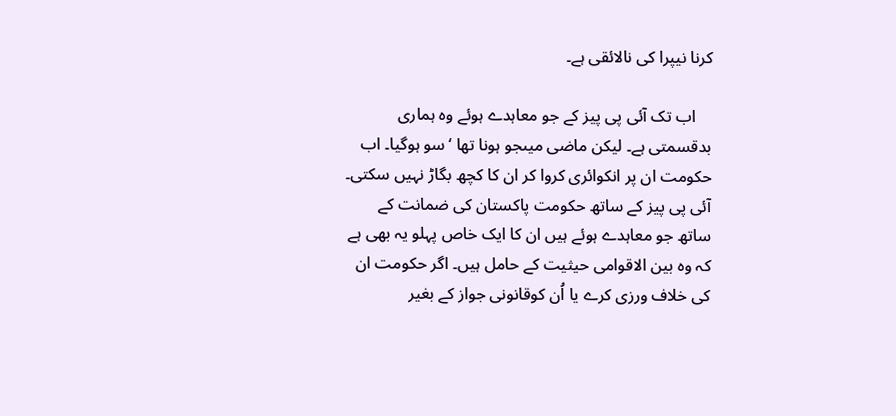کرنا نیپرا کی نالائقی ہے۔

    اب تک آئی پی پیز کے جو معاہدے ہوئے وہ ہماری بدقسمتی ہے۔ لیکن ماضی میںجو ہونا تھا ‘سو ہوگیا۔ اب حکومت ان پر انکوائری کروا کر ان کا کچھ بگاڑ نہیں سکتی۔ آئی پی پیز کے ساتھ حکومت پاکستان کی ضمانت کے ساتھ جو معاہدے ہوئے ہیں ان کا ایک خاص پہلو یہ بھی ہے کہ وہ بین الاقوامی حیثیت کے حامل ہیں۔ اگر حکومت ان کی خلاف ورزی کرے یا اُن کوقانونی جواز کے بغیر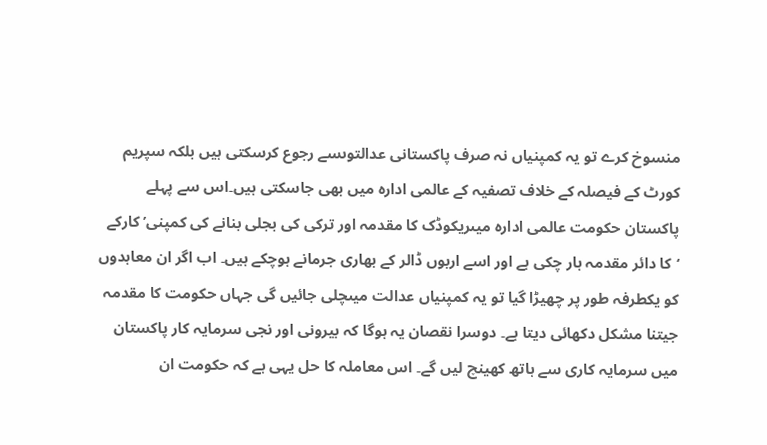منسوخ کرے تو یہ کمپنیاں نہ صرف پاکستانی عدالتوںسے رجوع کرسکتی ہیں بلکہ سپریم کورٹ کے فیصلہ کے خلاف تصفیہ کے عالمی ادارہ میں بھی جاسکتی ہیں۔اس سے پہلے پاکستان حکومت عالمی ادارہ میںریکوڈک کا مقدمہ اور ترکی کی بجلی بنانے کی کمپنی’ کارکے ‘کا دائر مقدمہ ہار چکی ہے اور اسے اربوں ڈالر کے بھاری جرمانے ہوچکے ہیں۔ اب اگر ان معاہدوں کو یکطرفہ طور پر چھیڑا گیا تو یہ کمپنیاں عدالت میںچلی جائیں گی جہاں حکومت کا مقدمہ جیتنا مشکل دکھائی دیتا ہے۔ دوسرا نقصان یہ ہوگا کہ بیرونی اور نجی سرمایہ کار پاکستان میں سرمایہ کاری سے ہاتھ کھینچ لیں گے۔ اس معاملہ کا حل یہی ہے کہ حکومت ان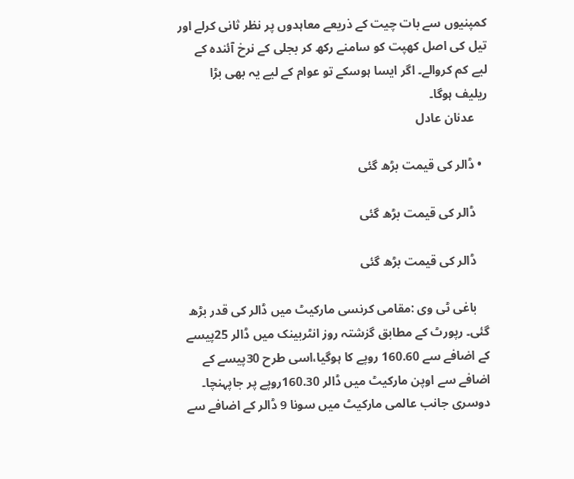کمپنیوں سے بات چیت کے ذریعے معاہدوں پر نظر ثانی کرلے اور تیل کی اصل کھپت کو سامنے رکھ کر بجلی کے نرخ آئندہ کے لیے کم کروالے۔ اگر ایسا ہوسکے تو عوام کے لیے یہ بھی بڑا ریلیف ہوگا۔
    عدنان عادل

  • ڈالر کی قیمت بڑھ گئی

    ڈالر کی قیمت بڑھ گئی

    ڈالر کی قیمت بڑھ گئی

    باغی ٹی وی :مقامی کرنسی مارکیٹ میں ڈالر کی قدر بڑھ گئی۔ رپورٹ کے مطابق گزشتہ روز انٹربینک میں ڈالر 25پیسے کے اضافے سے 160.60 روپے کا ہوگیا،اسی طرح 30پیسے کے اضافے سے اوپن مارکیٹ میں ڈالر 160.30روپے پر جاپہنچا۔ دوسری جانب عالمی مارکیٹ میں سونا 9 ڈالر کے اضافے سے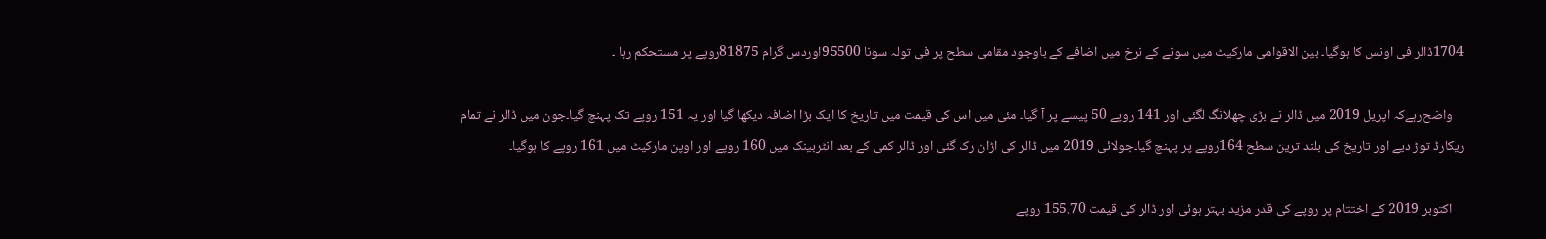1704ڈالر فی اونس کا ہوگیا۔ بین الاقوامی مارکیٹ میں سونے کے نرخ میں اضافے کے باوجود مقامی سطح پر فی تولہ سونا 95500اوردس گرام 81875روپے پر مستحکم رہا ۔

    واضح‌رہےکہ اپریل 2019 میں ڈالر نے بڑی چھلانگ لگئی اور 141 روپے 50 پیسے پر آ گیا۔ مئی میں اس کی قیمت میں تاریخ کا ایک بڑا اضافہ دیکھا گیا اور یہ 151 روپے تک پہنچ گیا۔جون میں ڈالر نے تمام ریکارڈ توڑ دیے اور تاریخ کی بلند ترین سطح 164روپے پر پہنچ گیا۔جولائی 2019 میں ڈالر کی اڑان رک گئی اور ڈالر کمی کے بعد انٹربینک میں 160 روپے اور اوپن مارکیٹ میں 161 روپے کا ہوگیا۔

    اکتوبر 2019 کے اختتام پر روپے کی قدر مزید بہتر ہوئی اور ڈالر کی قیمت 155.70 روپے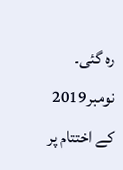رہ گئی۔ نومبر2019 کے اختتام پر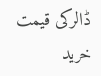ڈالرکی قیمت خرید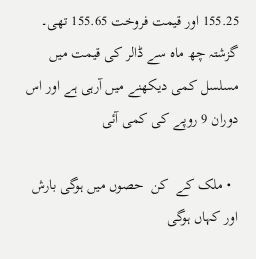155.25 اور قیمت فروخت 155.65 تھی۔ گزشتہ چھ ماہ سے ڈالر کی قیمت میں مسلسل کمی دیکھنے میں آرہی ہے اور اس دوران 9 روپے کی کمی آئی

  • ملک کے  کن  حصوں میں ہوگی بارش اور کہاں ہوگی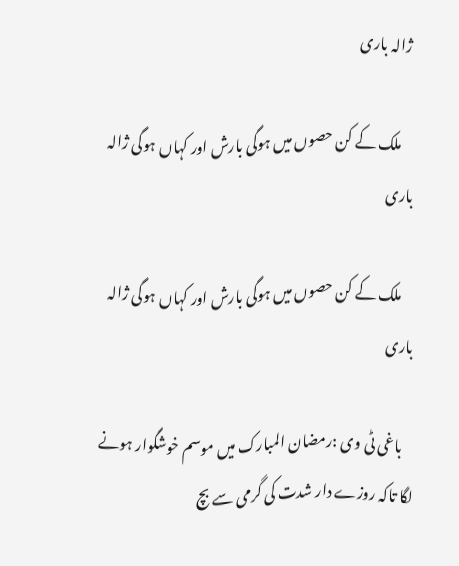ژالہ باری

    ملک کے کن حصوں میں ہوگی بارش اور کہاں ہوگی ژالہ باری

    ملک کے کن حصوں میں ہوگی بارش اور کہاں ہوگی ژالہ باری

    باغی ٹی وی :رمضان المبارک میں موسم خوشگوار ہونے لگا تاکہ روزے دار شدت کی گرمی سے بچ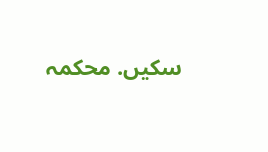سکیں. محکمہ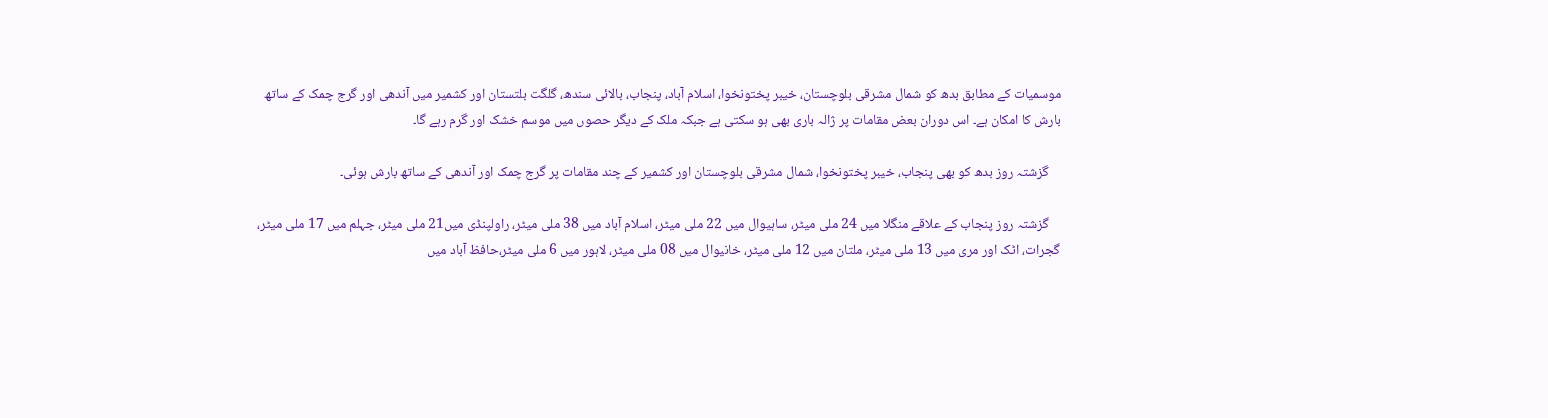موسمیات کے مطابق بدھ کو شمال مشرقی بلوچستان، خیبر پختونخوا، اسلام آباد، پنجاب، بالائی سندھ، گلگت بلتستان اور کشمیر میں آندھی اور گرج چمک کے ساتھ بارش کا امکان ہے۔ اس دوران بعض مقامات پر ژالہ باری بھی ہو سکتی ہے جبکہ ملک کے دیگر حصوں میں موسم خشک اور گرم رہے گا۔

    گزشتہ روز بدھ کو بھی پنجاب، خیبر پختونخوا، شمال مشرقی بلوچستان اور کشمیر کے چند مقامات پر گرج چمک اور آندھی کے ساتھ بارش ہوئی۔

    گزشتہ روز پنجاب کے علاقے منگلا میں 24 ملی میٹر، ساہیوال میں 22 ملی میٹر، اسلام آباد میں 38 ملی میٹر، راولپنڈی میں21 ملی میٹر، جہلم میں 17 ملی میٹر، گجرات، اٹک اور مری میں 13 ملی میٹر، ملتان میں 12 ملی میٹر، خانیوال میں 08 ملی میٹر، لاہور میں 6 ملی میٹر،حافظ آباد میں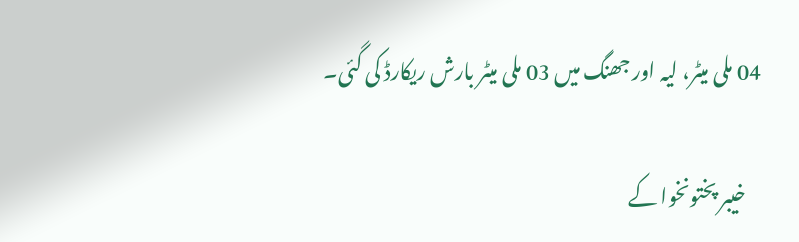04 ملی میٹر، لیہ اور جھنگ میں 03 ملی میٹر بارش ریکارڈ کی گئی۔

    خیبر پختونخوا کے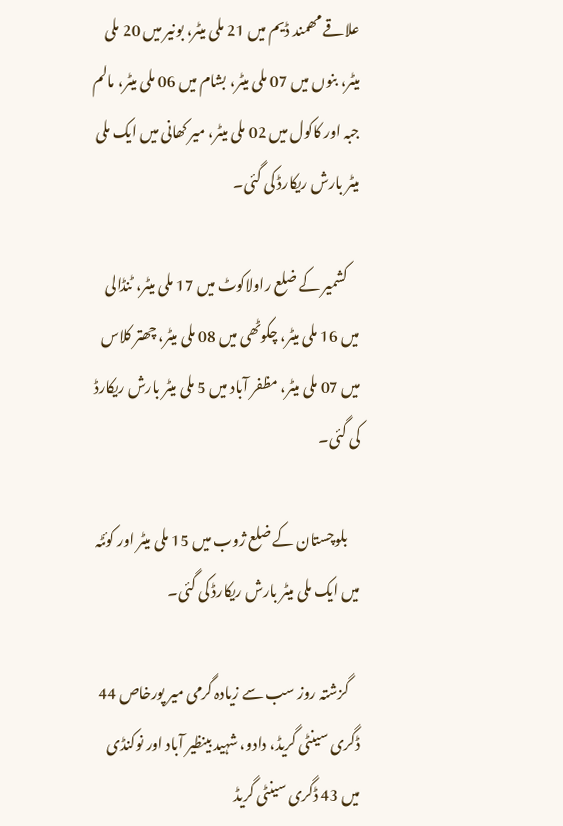علاقے مھمند ڈیم میں 21 ملی میٹر، بونیر میں 20 ملی میٹر، بنوں میں 07 ملی میٹر، بشام میں 06 ملی میٹر، مالم جبہ اور کاکول میں 02 ملی میٹر، میر کھانی میں ایک ملی میٹر بارش ریکارڈ کی گئی۔

    کشمیر کے ضلع راولاکوٹ میں 17 ملی میٹر، ٹنڈالی میں 16 ملی میٹر، چکوٹھی میں 08 ملی میٹر، چھتر کلاس میں 07 ملی میٹر، مظفر آباد میں 5 ملی میٹر بارش ریکارڈ کی گئی۔

    بلوچستان کے ضلع ژوب میں 15 ملی میٹر اور کوئٹہ میں ایک ملی میٹر بارش ریکارڈ کی گئی۔

    گزشتہ روز سب سے زیادہ گرمی میر پورخاص 44 ڈگری سینٹی گریڈ، دادو، شہید بینظیر آباد اور نوکنڈی میں 43 ڈگری سینٹی گریڈ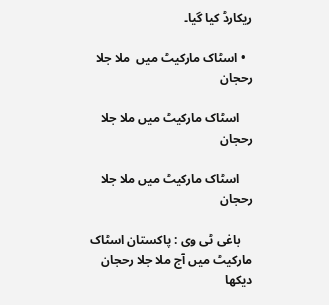ریکارڈ کیا گیا۔

  • اسٹاک مارکیٹ میں  ملا جلا رحجان

    اسٹاک مارکیٹ میں ملا جلا رحجان

    اسٹاک مارکیٹ میں ملا جلا رحجان

    باغی ٹی وی : پاکستان اسٹاک مارکیٹ میں آج ملا جلا رحجان دیکھا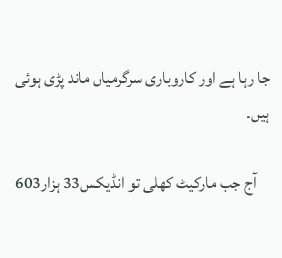جا رہا ہے اور کاروباری سرگرمیاں ماند پڑی ہوئی ہیں۔

    آج جب مارکیٹ کھلی تو انڈیکس33 ہزار603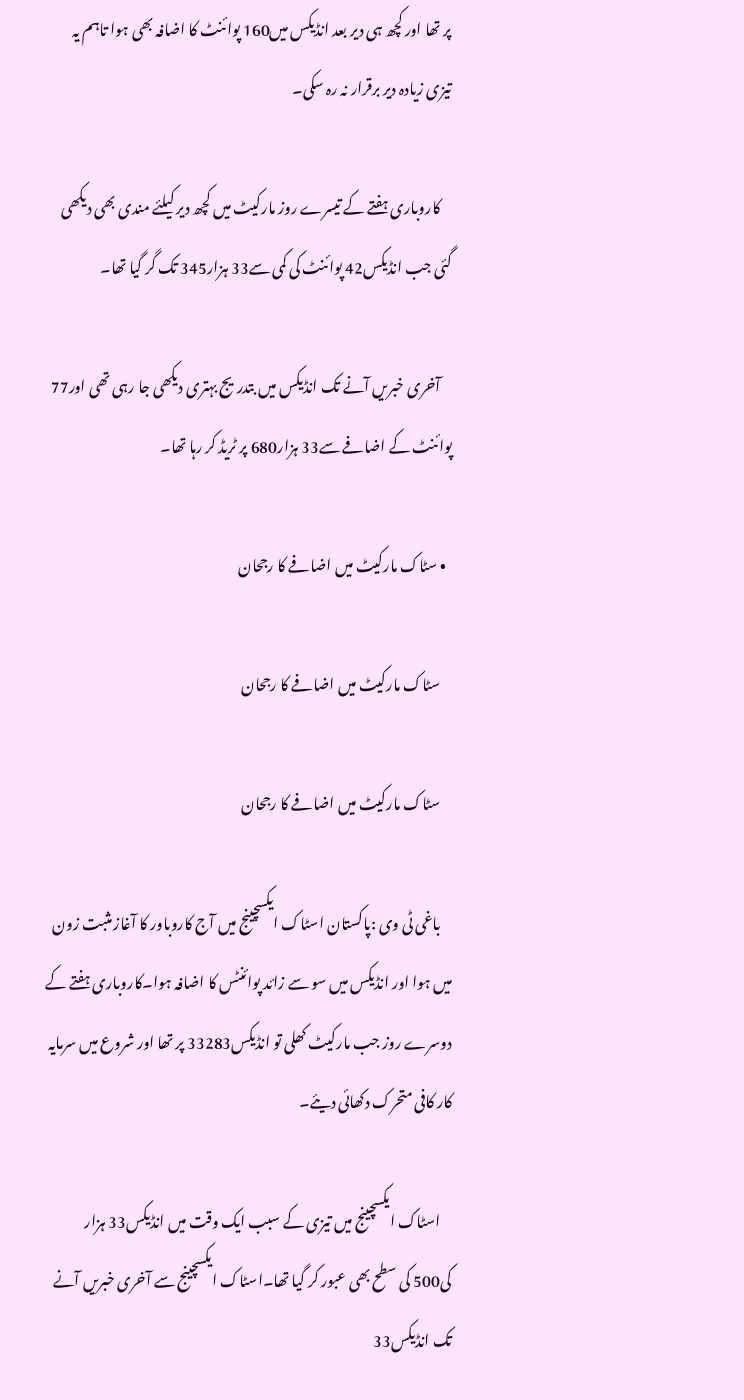پر تھا اور کچھ ہی دیر بعد انڈیکس میں160 پوائنٹ کا اضافہ بھی ہوا تاہم یہ تیزی زیادہ دیر برقرار نہ رہ سکی۔

    کاروباری ہفتے کے تیسرے روز مارکیٹ میں کچھ دیر کیلئے مندی بھی دیکھی گئی جب انڈیکس42 پوائنٹ کی کمی سے33 ہزار345 تک گر گیا تھا۔

    آخری خبریں آنے تک انڈیکس میں بتدریج بہتری دیکھی جا رہی تھی اور77 پوائنٹ کے اضافے سے33 ہزار680 پر ٹریڈ کر رہا تھا۔

  • سٹاک مارکیٹ میں اضافے کا رجحان

    سٹاک مارکیٹ میں اضافے کا رجحان

    سٹاک مارکیٹ میں اضافے کا رجحان

    باغی ٹی وی :پاکستان اسٹاک ایکسچینج میں آج کاروباور کا آغاز مثبت زون میں ہوا اور انڈیکس میں سو سے زائد پوائنٹس کا اضافہ ہوا۔کاروباری ہفتے کے دوسرے روز جب مارکیٹ کھلی تو انڈیکس33283 پر تھا اور شروع میں سرمایہ کار کافی متحرک دکھائی دیئے۔

    اسٹاک ایکسچینج میں تیزی کے سبب ایک وقت میں انڈیکس33 ہزار کی500 کی سطح بھی عبور کر گیا تھا۔اسٹاک ایکسچینج سے آخری خبریں آنے تک انڈیکس33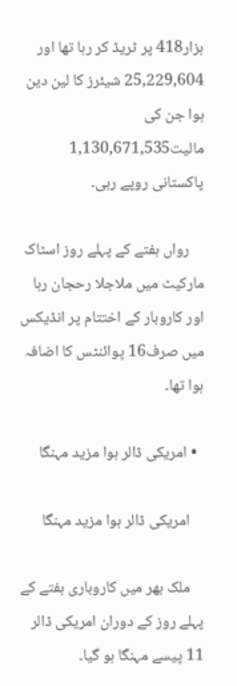ہزار418 پر ٹریڈ کر رہا تھا اور 25,229,604 شیئرز کا لین دین ہوا جن کی مالیت1,130,671,535 پاکستانی روپے رہی۔

    رواں ہفتے کے پہلے روز اسٹاک مارکیٹ میں ملاجلا رحجان رہا اور کاروبار کے اختتام پر انڈیکس میں صرف16 پوائنٹس کا اضافہ ہوا تھا۔

  • امریکی ڈالر ہوا مزید مہنگا

    امریکی ڈالر ہوا مزید مہنگا

    ملک بھر میں کاروباری ہفتے کے پہلے روز کے دوران امریکی ڈالر 11 پیسے مہنگا ہو گیا۔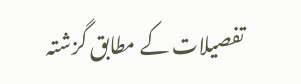تفصیلات کے مطابق گزشتہ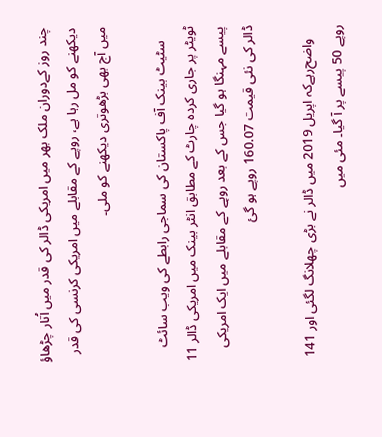چند روز کےدوران ملک بھر میں امریکی ڈالر کی قدر میں اُتار چڑھاؤ دیکھنے کو مل رہا ہے، روپے کے مقابلے میں امریکی کرنسی کی قدر میں آج بھی بڑھوتری دیکھنے کو ملی۔

    سٹیٹ بینک آف پاکستان کی سماجی رابطے کی ویب سائٹ ٹویٹر پر جاری کردہ چارٹ کے مطابق انٹر بینک میں امریکی ڈالر 11 پیسے مہنگا ہو گیا جس کے بعد روپے کے مقابلے میں ایک امریکی ڈالر کی نئی قیمت 160.07 روپے ہو گئ

    واضح‌رہےکہ اپریل 2019 میں ڈالر نے بڑی چھلانگ لگئی اور 141 روپے 50 پیسے پر آ گیا۔ مئی میں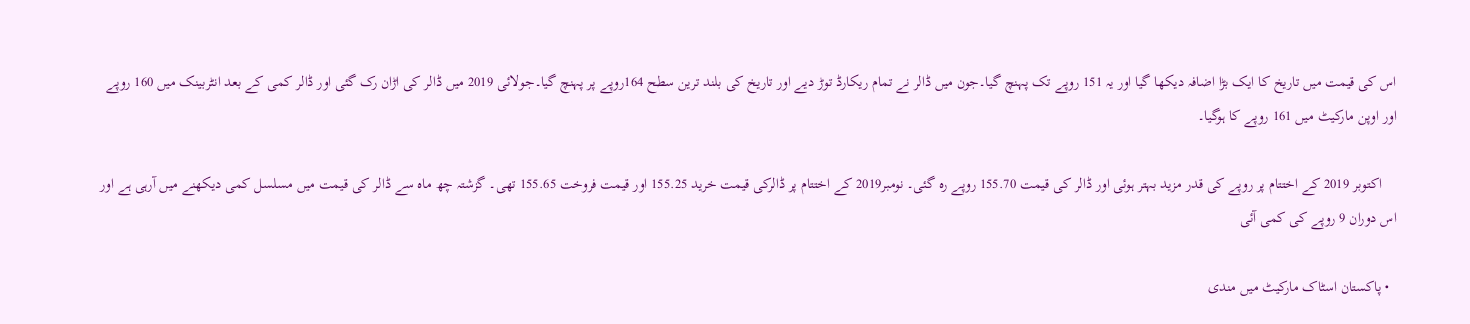اس کی قیمت میں تاریخ کا ایک بڑا اضافہ دیکھا گیا اور یہ 151 روپے تک پہنچ گیا۔جون میں ڈالر نے تمام ریکارڈ توڑ دیے اور تاریخ کی بلند ترین سطح 164روپے پر پہنچ گیا۔جولائی 2019 میں ڈالر کی اڑان رک گئی اور ڈالر کمی کے بعد انٹربینک میں 160 روپے اور اوپن مارکیٹ میں 161 روپے کا ہوگیا۔

    اکتوبر 2019 کے اختتام پر روپے کی قدر مزید بہتر ہوئی اور ڈالر کی قیمت 155.70 روپے رہ گئی۔ نومبر2019 کے اختتام پر ڈالرکی قیمت خرید 155.25 اور قیمت فروخت 155.65 تھی۔ گزشتہ چھ ماہ سے ڈالر کی قیمت میں مسلسل کمی دیکھنے میں آرہی ہے اور اس دوران 9 روپے کی کمی آئی

  • پاکستان اسٹاک مارکیٹ میں مندی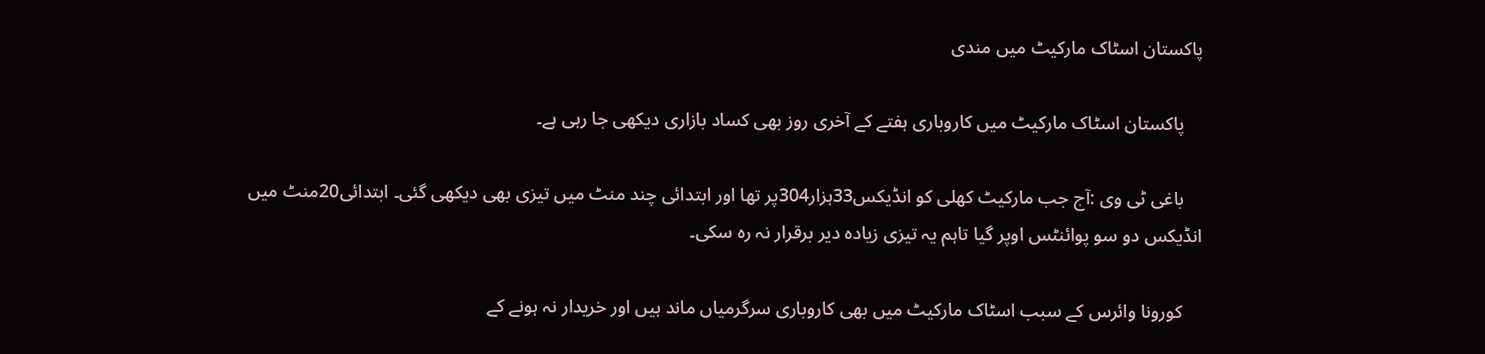پاکستان اسٹاک مارکیٹ میں مندی

    پاکستان اسٹاک مارکیٹ میں کاروباری ہفتے کے آخری روز بھی کساد بازاری دیکھی جا رہی ہے۔

    باغی ٹی وی :آج جب مارکیٹ کھلی کو انڈیکس33ہزار304پر تھا اور ابتدائی چند منٹ میں تیزی بھی دیکھی گئی۔ ابتدائی20منٹ میں انڈیکس دو سو پوائنٹس اوپر گیا تاہم یہ تیزی زیادہ دیر برقرار نہ رہ سکی۔

    کورونا وائرس کے سبب اسٹاک مارکیٹ میں بھی کاروباری سرگرمیاں ماند ہیں اور خریدار نہ ہونے کے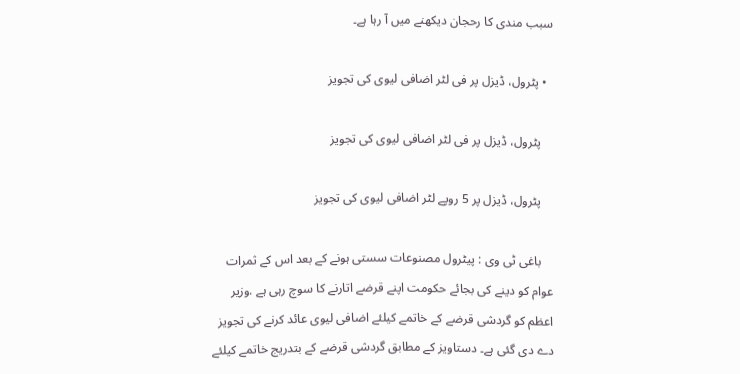سبب مندی کا رحجان دیکھنے میں آ رہا ہے۔

  • پٹرول، ڈیزل پر فی لٹر اضافی لیوی کی تجویز

    پٹرول، ڈیزل پر فی لٹر اضافی لیوی کی تجویز

    پٹرول، ڈیزل پر 5 روپے لٹر اضافی لیوی کی تجویز

    باغی ٹی وی : پیٹرول مصنوعات سستی ہونے کے بعد اس کے ثمرات عوام کو دینے کی بجائے حکومت اپنے قرضے اتارنے کا سوچ رہی ہے .وزیر اعظم کو گردشی قرضے کے خاتمے کیلئے اضافی لیوی عائد کرنے کی تجویز دے دی گئی ہے۔ دستاویز کے مطابق گردشی قرضے کے بتدریج خاتمے کیلئے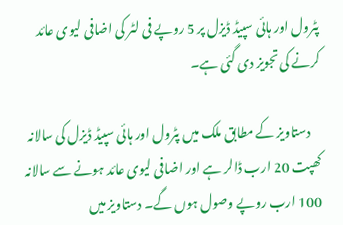پٹرول اور ہائی سپیڈ ڈیزل پر 5 روپے فی لٹر کی اضافی لیوی عائد کرنے کی تجویز دی گئی ہے۔

    دستاویز کے مطابق ملک میں پٹرول اور ہائی سپیڈ ڈیزل کی سالانہ کھپت 20 ارب ڈالر ہے اور اضافی لیوی عائد ہونے سے سالانہ 100 ارب روپے وصول ہوں گے۔ دستاویز میں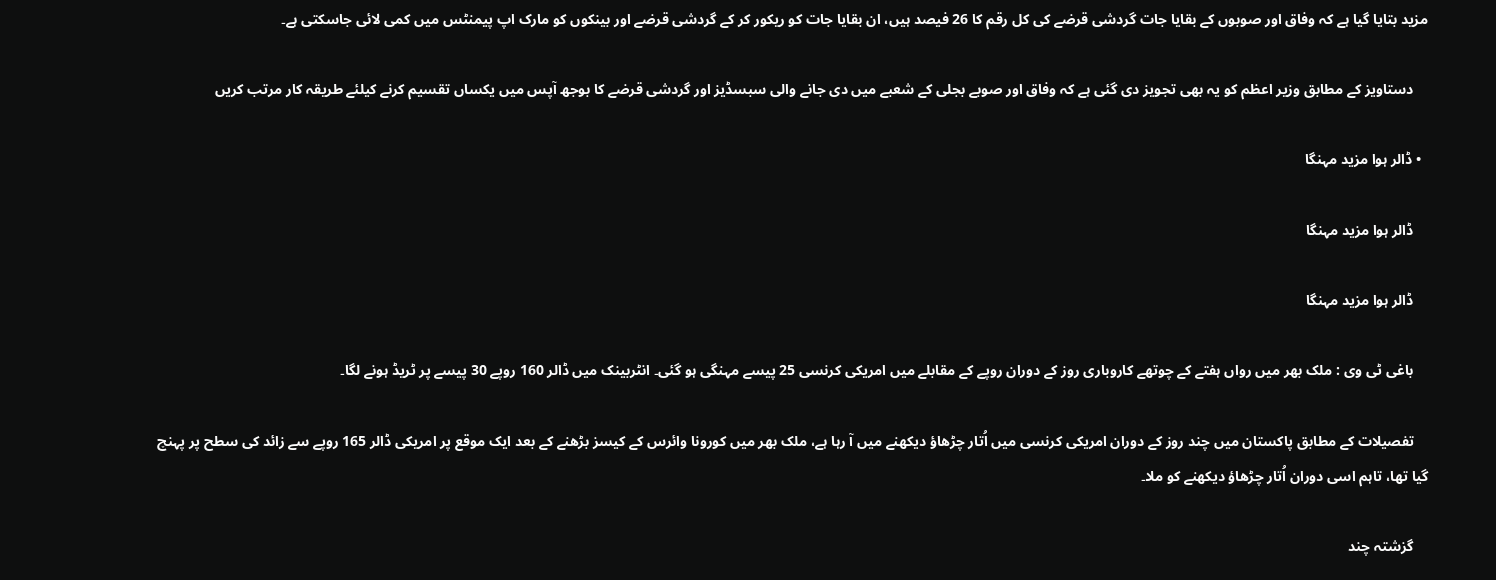مزید بتایا گیا ہے کہ وفاق اور صوبوں کے بقایا جات گردشی قرضے کی کل رقم کا 26 فیصد ہیں، ان بقایا جات کو ریکور کر کے گردشی قرضے اور بینکوں کو مارک اپ پیمنٹس میں کمی لائی جاسکتی ہے۔

    دستاویز کے مطابق وزیر اعظم کو یہ بھی تجویز دی گئی ہے کہ وفاق اور صوبے بجلی کے شعبے میں دی جانے والی سبسڈیز اور گردشی قرضے کا بوجھ آپس میں یکساں تقسیم کرنے کیلئے طریقہ کار مرتب کریں

  • ڈالر ہوا مزید مہنگا

    ڈالر ہوا مزید مہنگا

    ڈالر ہوا مزید مہنگا

    باغی ٹی وی : ملک بھر میں رواں ہفتے کے چوتھے کاروباری روز کے دوران روپے کے مقابلے میں امریکی کرنسی 25 پیسے مہنگی ہو گئی۔ انٹربینک میں ڈالر 160 روپے 30 پیسے پر ٹریڈ ہونے لگا۔

    تفصیلات کے مطابق پاکستان میں چند روز کے دوران امریکی کرنسی میں اُتار چڑھاؤ دیکھنے میں آ رہا ہے، ملک بھر میں کورونا وائرس کے کیسز بڑھنے کے بعد ایک موقع پر امریکی ڈالر 165 روپے سے زائد کی سطح پر پہنچ گیا تھا، تاہم اسی دوران اُتار چڑھاؤ دیکھنے کو ملا۔

    گزشتہ چند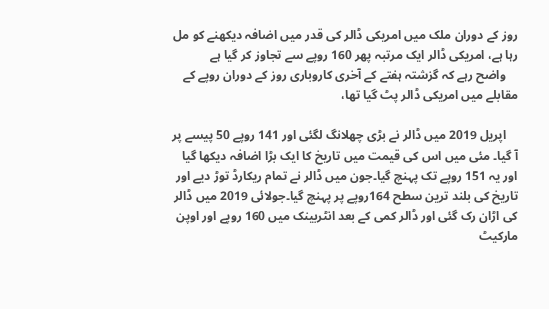روز کے دوران ملک میں امریکی ڈالر کی قدر میں اضافہ دیکھنے کو مل رہا ہے، امریکی ڈالر ایک مرتبہ پھر 160 روپے سے تجاوز کر گیا ہے
    واضح رہے کہ گزشتہ ہفتے کے آخری کاروباری روز کے دوران روپے کے مقابلے میں امریکی ڈالر پٹ گیا تھا،

    اپریل 2019 میں ڈالر نے بڑی چھلانگ لگئی اور 141 روپے 50 پیسے پر آ گیا۔ مئی میں اس کی قیمت میں تاریخ کا ایک بڑا اضافہ دیکھا گیا اور یہ 151 روپے تک پہنچ گیا۔جون میں ڈالر نے تمام ریکارڈ توڑ دیے اور تاریخ کی بلند ترین سطح 164روپے پر پہنچ گیا۔جولائی 2019 میں ڈالر کی اڑان رک گئی اور ڈالر کمی کے بعد انٹربینک میں 160 روپے اور اوپن مارکیٹ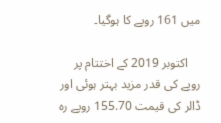میں 161 روپے کا ہوگیا۔

    اکتوبر 2019 کے اختتام پر روپے کی قدر مزید بہتر ہوئی اور ڈالر کی قیمت 155.70 روپے رہ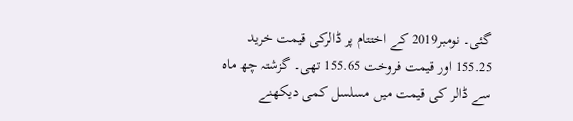گئی۔ نومبر2019 کے اختتام پر ڈالرکی قیمت خرید 155.25 اور قیمت فروخت 155.65 تھی۔ گزشتہ چھ ماہ سے ڈالر کی قیمت میں مسلسل کمی دیکھنے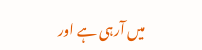میں آرہی ہے اور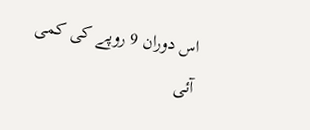اس دوران 9 روپے کی کمی آئی